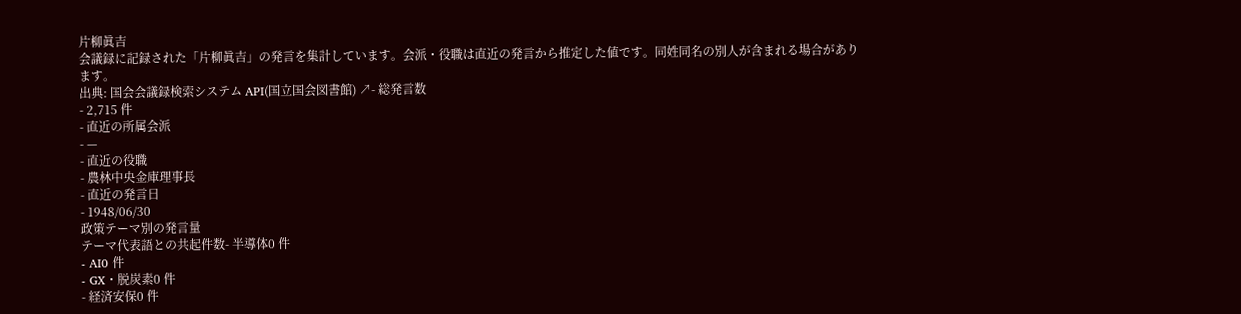片柳眞吉
会議録に記録された「片柳眞吉」の発言を集計しています。会派・役職は直近の発言から推定した値です。同姓同名の別人が含まれる場合があります。
出典: 国会会議録検索システム API(国立国会図書館) ↗- 総発言数
- 2,715 件
- 直近の所属会派
- —
- 直近の役職
- 農林中央金庫理事長
- 直近の発言日
- 1948/06/30
政策テーマ別の発言量
テーマ代表語との共起件数- 半導体0 件
- AI0 件
- GX・脱炭素0 件
- 経済安保0 件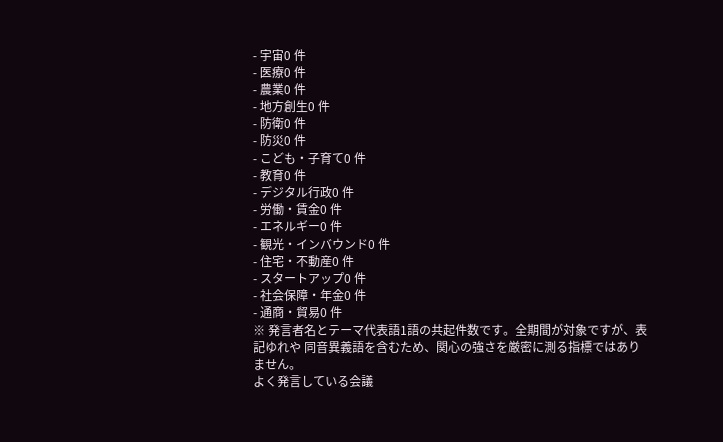- 宇宙0 件
- 医療0 件
- 農業0 件
- 地方創生0 件
- 防衛0 件
- 防災0 件
- こども・子育て0 件
- 教育0 件
- デジタル行政0 件
- 労働・賃金0 件
- エネルギー0 件
- 観光・インバウンド0 件
- 住宅・不動産0 件
- スタートアップ0 件
- 社会保障・年金0 件
- 通商・貿易0 件
※ 発言者名とテーマ代表語1語の共起件数です。全期間が対象ですが、表記ゆれや 同音異義語を含むため、関心の強さを厳密に測る指標ではありません。
よく発言している会議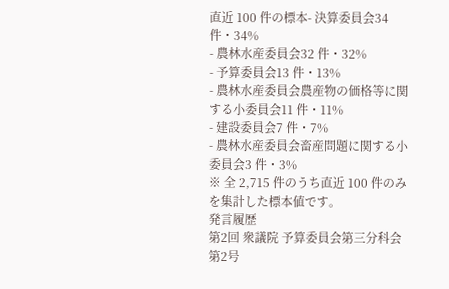直近 100 件の標本- 決算委員会34 件・34%
- 農林水産委員会32 件・32%
- 予算委員会13 件・13%
- 農林水産委員会農産物の価格等に関する小委員会11 件・11%
- 建設委員会7 件・7%
- 農林水産委員会畜産問題に関する小委員会3 件・3%
※ 全 2,715 件のうち直近 100 件のみを集計した標本値です。
発言履歴
第2回 衆議院 予算委員会第三分科会 第2号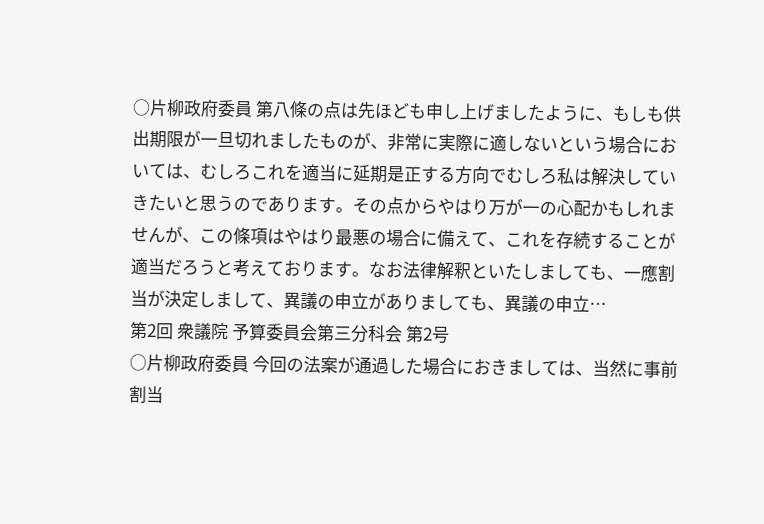○片柳政府委員 第八條の点は先ほども申し上げましたように、もしも供出期限が一旦切れましたものが、非常に実際に適しないという場合においては、むしろこれを適当に延期是正する方向でむしろ私は解決していきたいと思うのであります。その点からやはり万が一の心配かもしれませんが、この條項はやはり最悪の場合に備えて、これを存続することが適当だろうと考えております。なお法律解釈といたしましても、一應割当が決定しまして、異議の申立がありましても、異議の申立…
第2回 衆議院 予算委員会第三分科会 第2号
○片柳政府委員 今回の法案が通過した場合におきましては、当然に事前割当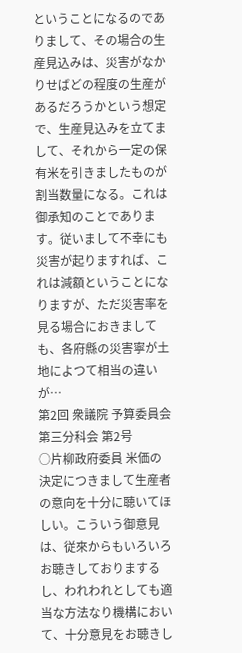ということになるのでありまして、その場合の生産見込みは、災害がなかりせばどの程度の生産があるだろうかという想定で、生産見込みを立てまして、それから一定の保有米を引きましたものが割当数量になる。これは御承知のことであります。従いまして不幸にも災害が起りますれば、これは減額ということになりますが、ただ災害率を見る場合におきましても、各府縣の災害寧が土地によつて相当の違いが…
第2回 衆議院 予算委員会第三分科会 第2号
○片柳政府委員 米価の決定につきまして生産者の意向を十分に聴いてほしい。こういう御意見は、従來からもいろいろお聴きしておりまするし、われわれとしても適当な方法なり機構において、十分意見をお聴きし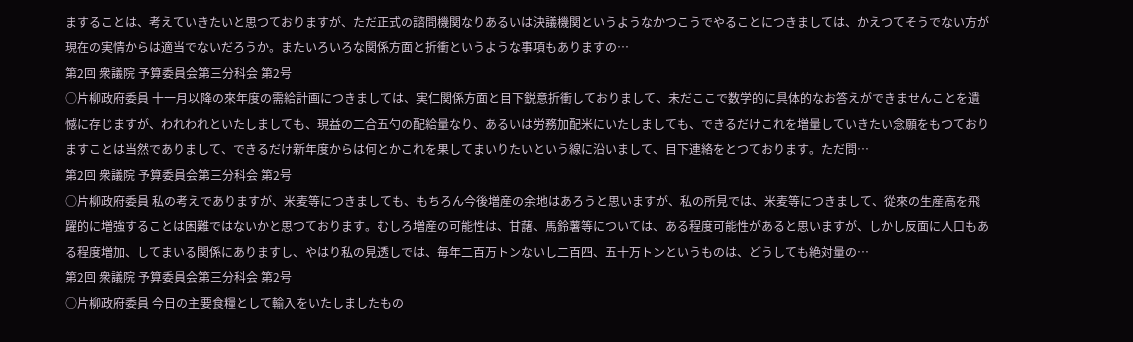ますることは、考えていきたいと思つておりますが、ただ正式の諮問機関なりあるいは決議機関というようなかつこうでやることにつきましては、かえつてそうでない方が現在の実情からは適当でないだろうか。またいろいろな関係方面と折衝というような事項もありますの…
第2回 衆議院 予算委員会第三分科会 第2号
○片柳政府委員 十一月以降の來年度の需給計画につきましては、実仁関係方面と目下鋭意折衝しておりまして、未だここで数学的に具体的なお答えができませんことを遺憾に存じますが、われわれといたしましても、現益の二合五勺の配給量なり、あるいは労務加配米にいたしましても、できるだけこれを増量していきたい念願をもつておりますことは当然でありまして、できるだけ新年度からは何とかこれを果してまいりたいという線に沿いまして、目下連絡をとつております。ただ問…
第2回 衆議院 予算委員会第三分科会 第2号
○片柳政府委員 私の考えでありますが、米麦等につきましても、もちろん今後増産の余地はあろうと思いますが、私の所見では、米麦等につきまして、從來の生産高を飛躍的に増強することは困難ではないかと思つております。むしろ増産の可能性は、甘藷、馬鈴薯等については、ある程度可能性があると思いますが、しかし反面に人口もある程度増加、してまいる関係にありますし、やはり私の見透しでは、毎年二百万トンないし二百四、五十万トンというものは、どうしても絶対量の…
第2回 衆議院 予算委員会第三分科会 第2号
○片柳政府委員 今日の主要食糧として輸入をいたしましたもの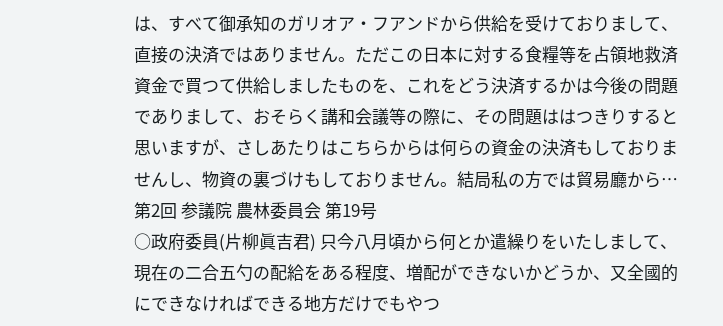は、すべて御承知のガリオア・フアンドから供給を受けておりまして、直接の決済ではありません。ただこの日本に対する食糧等を占領地救済資金で買つて供給しましたものを、これをどう決済するかは今後の問題でありまして、おそらく講和会議等の際に、その問題ははつきりすると思いますが、さしあたりはこちらからは何らの資金の決済もしておりませんし、物資の裏づけもしておりません。結局私の方では貿易廳から…
第2回 参議院 農林委員会 第19号
○政府委員(片柳眞吉君) 只今八月頃から何とか遣繰りをいたしまして、現在の二合五勺の配給をある程度、増配ができないかどうか、又全國的にできなければできる地方だけでもやつ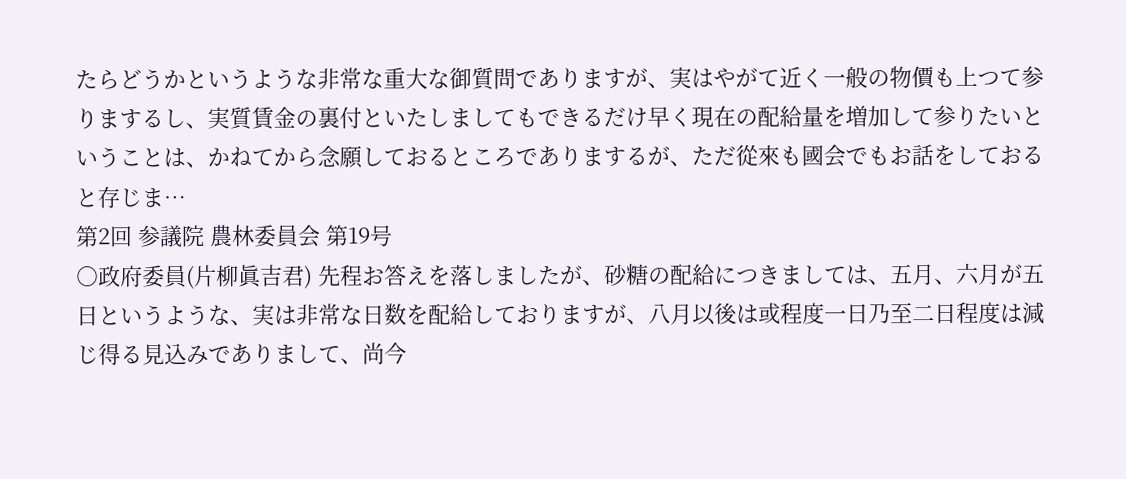たらどうかというような非常な重大な御質問でありますが、実はやがて近く一般の物價も上つて参りまするし、実質賃金の裏付といたしましてもできるだけ早く現在の配給量を増加して参りたいということは、かねてから念願しておるところでありまするが、ただ從來も國会でもお話をしておると存じま…
第2回 参議院 農林委員会 第19号
○政府委員(片柳眞吉君) 先程お答えを落しましたが、砂糖の配給につきましては、五月、六月が五日というような、実は非常な日数を配給しておりますが、八月以後は或程度一日乃至二日程度は減じ得る見込みでありまして、尚今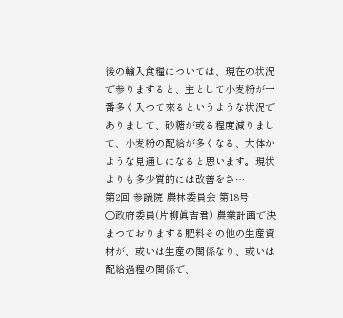後の輸入食糧については、現在の状況で参りますると、主として小麦粉が一番多く入つて來るというような状況でありまして、砂糖が或る程度減りまして、小麦粉の配給が多くなる、大体かような見通しになると思います。現状よりも多少質的には改善をさ…
第2回 参議院 農林委員会 第18号
○政府委員(片柳眞吉君) 農業計画で決まつておりまする肥料その他の生産資材が、或いは生産の関係なり、或いは配給過程の関係で、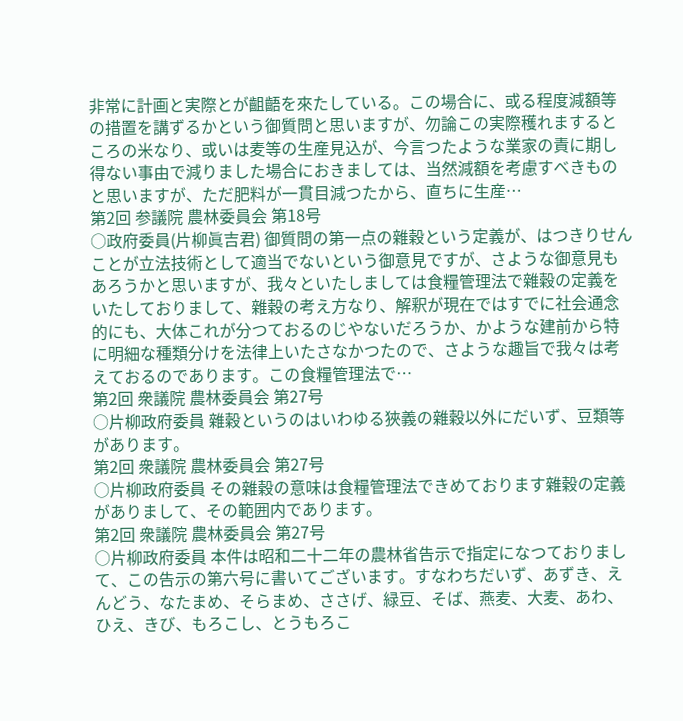非常に計画と実際とが齟齬を來たしている。この場合に、或る程度減額等の措置を講ずるかという御質問と思いますが、勿論この実際穫れまするところの米なり、或いは麦等の生産見込が、今言つたような業家の責に期し得ない事由で減りました場合におきましては、当然減額を考慮すべきものと思いますが、ただ肥料が一貫目減つたから、直ちに生産…
第2回 参議院 農林委員会 第18号
○政府委員(片柳眞吉君) 御質問の第一点の雜穀という定義が、はつきりせんことが立法技術として適当でないという御意見ですが、さような御意見もあろうかと思いますが、我々といたしましては食糧管理法で雜穀の定義をいたしておりまして、雜穀の考え方なり、解釈が現在ではすでに社会通念的にも、大体これが分つておるのじやないだろうか、かような建前から特に明細な種類分けを法律上いたさなかつたので、さような趣旨で我々は考えておるのであります。この食糧管理法で…
第2回 衆議院 農林委員会 第27号
○片柳政府委員 雜穀というのはいわゆる狹義の雜穀以外にだいず、豆類等があります。
第2回 衆議院 農林委員会 第27号
○片柳政府委員 その雜穀の意味は食糧管理法できめております雜穀の定義がありまして、その範囲内であります。
第2回 衆議院 農林委員会 第27号
○片柳政府委員 本件は昭和二十二年の農林省告示で指定になつておりまして、この告示の第六号に書いてございます。すなわちだいず、あずき、えんどう、なたまめ、そらまめ、ささげ、緑豆、そば、燕麦、大麦、あわ、ひえ、きび、もろこし、とうもろこ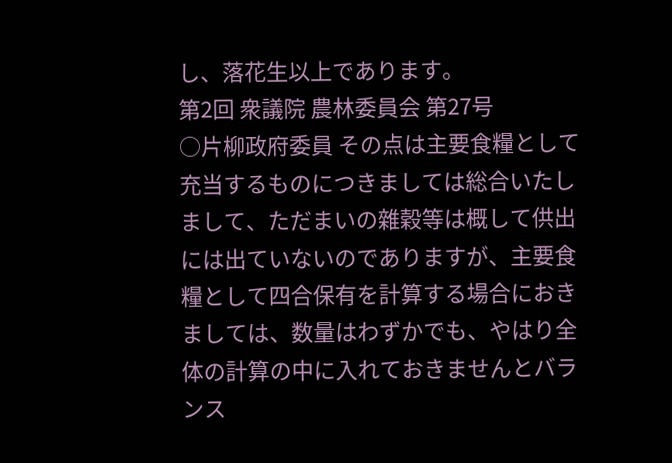し、落花生以上であります。
第2回 衆議院 農林委員会 第27号
○片柳政府委員 その点は主要食糧として充当するものにつきましては総合いたしまして、ただまいの雜穀等は概して供出には出ていないのでありますが、主要食糧として四合保有を計算する場合におきましては、数量はわずかでも、やはり全体の計算の中に入れておきませんとバランス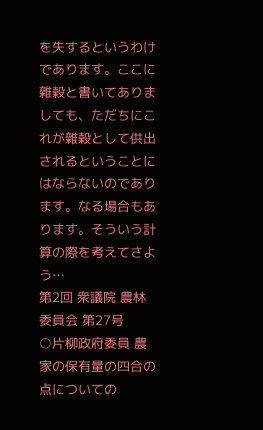を失するというわけであります。ここに雜穀と書いてありましても、ただちにこれが雜穀として供出されるということにはならないのであります。なる場合もあります。そういう計算の際を考えてさよう…
第2回 衆議院 農林委員会 第27号
○片柳政府委員 農家の保有量の四合の点についての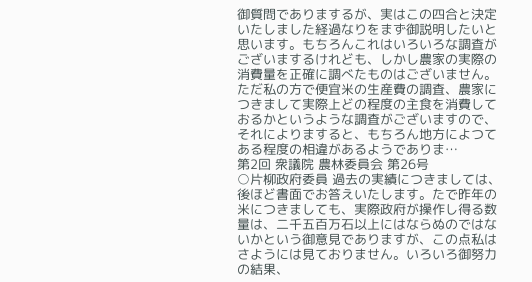御質問でありまするが、実はこの四合と決定いたしました経過なりをまず御説明したいと思います。もちろんこれはいろいろな調査がございまするけれども、しかし農家の実際の消費量を正確に調べたものはございません。ただ私の方で便宜米の生産費の調査、農家につきまして実際上どの程度の主食を消費しておるかというような調査がございますので、それによりますると、もちろん地方によつてある程度の相違があるようでありま…
第2回 衆議院 農林委員会 第26号
○片柳政府委員 過去の実績につきましては、後ほど書面でお答えいたします。たで昨年の米につきましても、実際政府が操作し得る数量は、二千五百万石以上にはならぬのではないかという御意見でありますが、この点私はさようには見ておりません。いろいろ御努力の結果、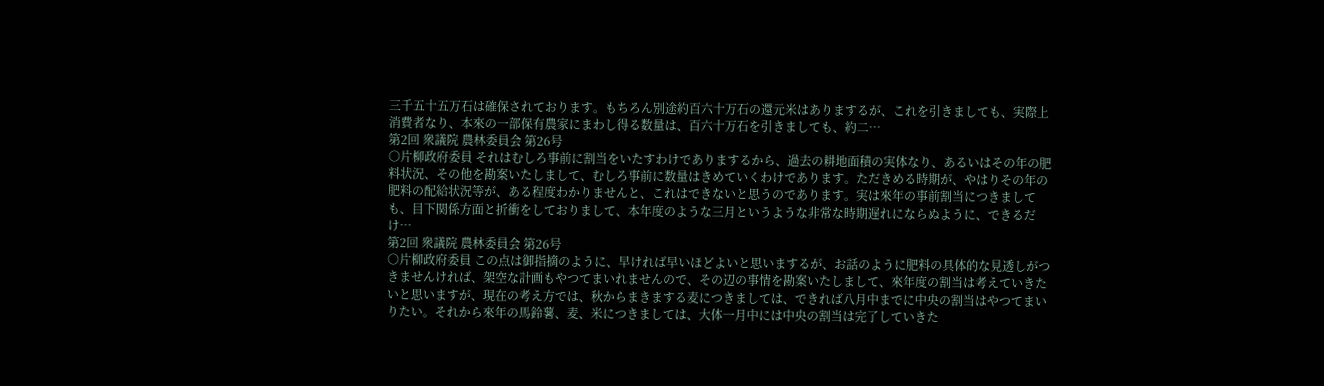三千五十五万石は確保されております。もちろん別途約百六十万石の還元米はありまするが、これを引きましても、実際上消費者なり、本來の一部保有農家にまわし得る数量は、百六十万石を引きましても、約二…
第2回 衆議院 農林委員会 第26号
○片柳政府委員 それはむしろ事前に割当をいたすわけでありまするから、過去の耕地面積の実体なり、あるいはその年の肥料状況、その他を勘案いたしまして、むしろ事前に数量はきめていくわけであります。ただきめる時期が、やはりその年の肥料の配給状況等が、ある程度わかりませんと、これはできないと思うのであります。実は來年の事前割当につきましても、目下関係方面と折衝をしておりまして、本年度のような三月というような非常な時期遅れにならぬように、できるだけ…
第2回 衆議院 農林委員会 第26号
○片柳政府委員 この点は御指摘のように、早ければ早いほどよいと思いまするが、お話のように肥料の具体的な見透しがつきませんければ、架空な計画もやつてまいれませんので、その辺の事情を勘案いたしまして、來年度の割当は考えていきたいと思いますが、現在の考え方では、秋からまきまする麦につきましては、できれば八月中までに中央の割当はやつてまいりたい。それから來年の馬鈴薯、麦、米につきましては、大体一月中には中央の割当は完了していきた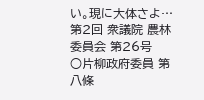い。現に大体さよ…
第2回 衆議院 農林委員会 第26号
○片柳政府委員 第八條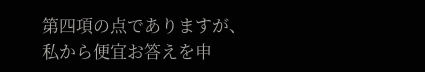第四項の点でありますが、私から便宜お答えを申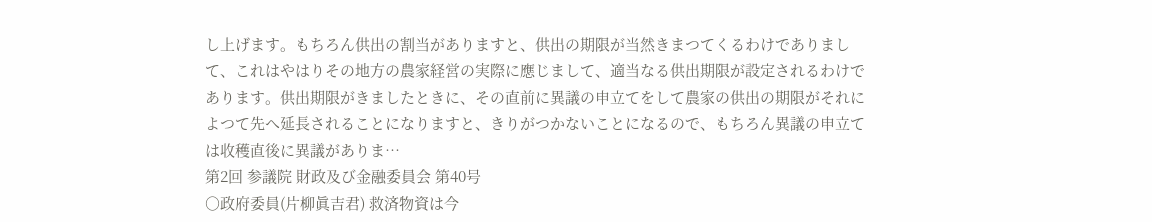し上げます。もちろん供出の割当がありますと、供出の期限が当然きまつてくるわけでありまして、これはやはりその地方の農家経営の実際に應じまして、適当なる供出期限が設定されるわけであります。供出期限がきましたときに、その直前に異議の申立てをして農家の供出の期限がそれによつて先へ延長されることになりますと、きりがつかないことになるので、もちろん異議の申立ては收穫直後に異議がありま…
第2回 参議院 財政及び金融委員会 第40号
○政府委員(片柳眞吉君) 救済物資は今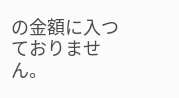の金額に入つておりません。